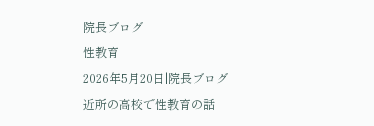院長ブログ
性教育
2026年5月20日|院長ブログ
近所の高校で性教育の話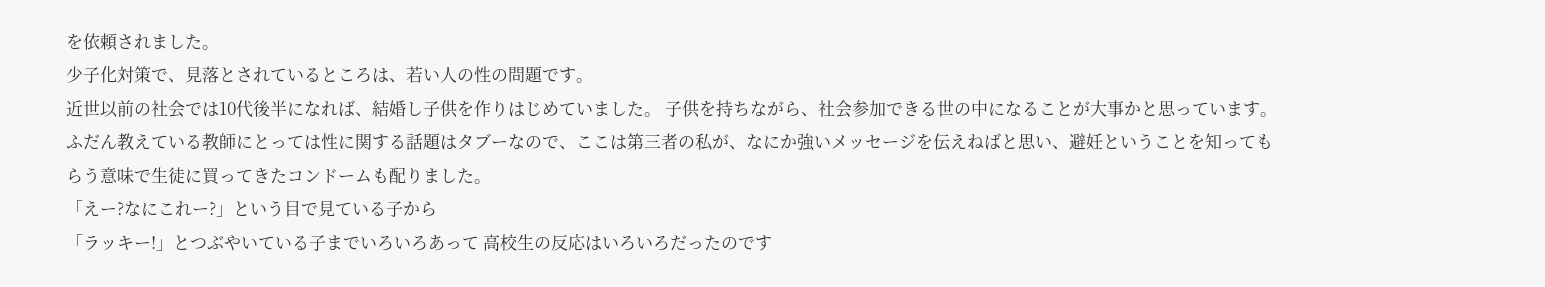を依頼されました。
少子化対策で、見落とされているところは、若い人の性の問題です。
近世以前の社会では10代後半になれば、結婚し子供を作りはじめていました。 子供を持ちながら、社会参加できる世の中になることが大事かと思っています。
ふだん教えている教師にとっては性に関する話題はタブーなので、ここは第三者の私が、なにか強いメッセージを伝えねばと思い、避妊ということを知ってもらう意味で生徒に買ってきたコンドームも配りました。
「えー?なにこれー?」という目で見ている子から
「ラッキー!」とつぶやいている子までいろいろあって 高校生の反応はいろいろだったのです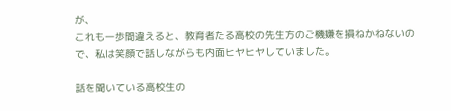が、
これも一歩間違えると、教育者たる高校の先生方のご機嫌を損ねかねないので、私は笑顔で話しながらも内面ヒヤヒヤしていました。

話を聞いている高校生の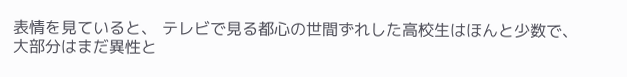表情を見ていると、 テレビで見る都心の世間ずれした高校生はほんと少数で、
大部分はまだ異性と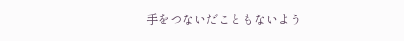手をつないだこともないよう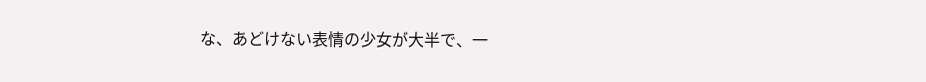な、あどけない表情の少女が大半で、一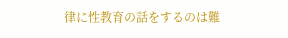律に性教育の話をするのは難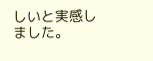しいと実感しました。